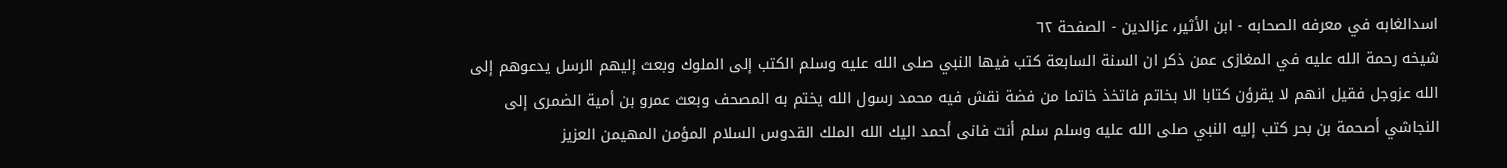اسدالغابه في معرفه الصحابه - ابن الأثير، عزالدین - الصفحة ٦٢
شيخه رحمة الله عليه في المغازى عمن ذكر ان السنة السابعة كتب فيها النبي صلى الله عليه وسلم الكتب إلى الملوك وبعث إليهم الرسل يدعوهم إلى الله عزوجل فقيل انهم لا يقرؤن كتابا الا بخاتم فاتخذ خاتما من فضة نقش فيه محمد رسول الله يختم به المصحف وبعث عمرو بن أمية الضمرى إلى النجاشي أصحمة بن بحر كتب إليه النبي صلى الله عليه وسلم سلم أنت فانى أحمد اليك الله الملك القدوس السلام المؤمن المهيمن العزيز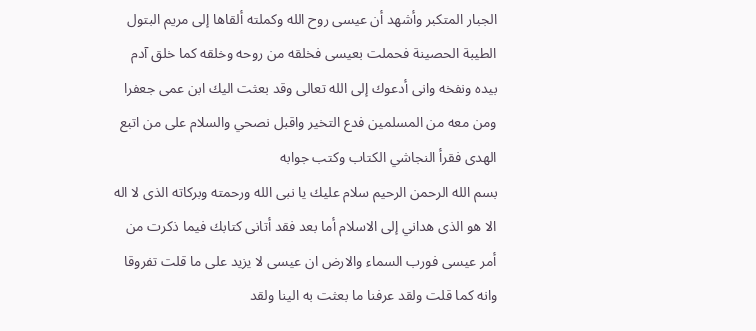الجبار المتكبر وأشهد أن عيسى روح الله وكملته ألقاها إلى مريم البتول الطيبة الحصينة فحملت بعيسى فخلقه من روحه وخلقه كما خلق آدم بيده ونفخه وانى أدعوك إلى الله تعالى وقد بعثت اليك ابن عمى جعفرا ومن معه من المسلمين فدع التخير واقبل نصحي والسلام على من اتبع الهدى فقرأ النجاشي الكتاب وكتب جوابه
بسم الله الرحمن الرحيم سلام عليك يا نبى الله ورحمته وبركاته الذى لا اله الا هو الذى هداني إلى الاسلام أما بعد فقد أتانى كتابك فيما ذكرت من أمر عيسى فورب السماء والارض ان عيسى لا يزيد على ما قلت تفروقا وانه كما قلت ولقد عرفنا ما بعثت به الينا ولقد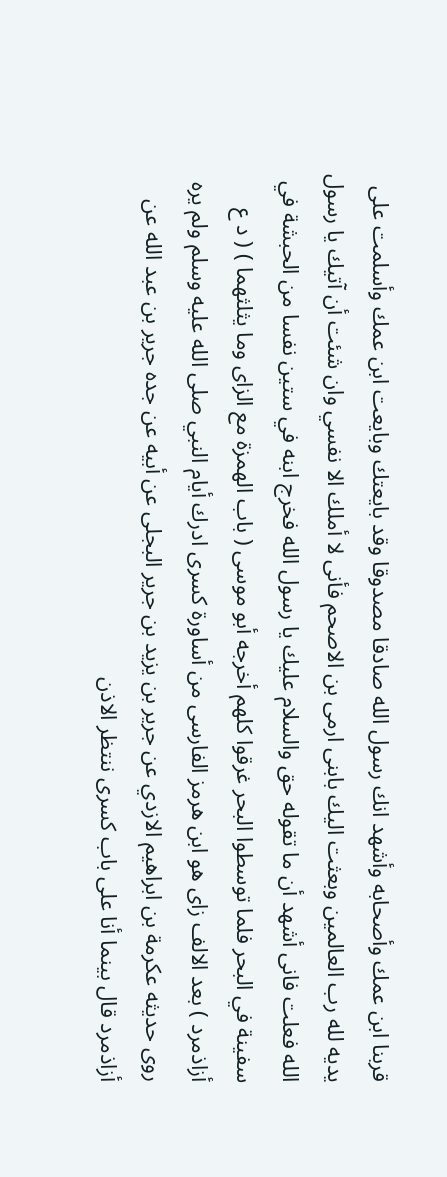قربنا ابن عمك وأصحابه وأشهد انك رسول الله صادقا مصدوقا وقد بايعتك وبايعت ابن عمك وأسلمت على يديه لله رب العالمين وبعثت اليك بابنى ارمى بن الاصحم فأنى لا أملك الا نفسي وان شئت أن آتيك يا رسول الله فعلت فانى أشهد أن ما تقوله حق والسلام عليك يا رسول الله فخرج ابنه في ستين نفسا من الحبشة في سفينة في البحر فلما توسطوا البحر غرقوا كلهم أخرجه أبو موسى ( باب الهمزة مع الزاى وما يثلثهما ) ( د ع
أزاذمرد ) بعد الالف زاى هو ابن هرمز الفارسى من أساورة كسرى ادرك أيام النبي صلى الله عليه وسلم ولم يره روى حديثه عكرمة بن ابراهيم الازدي عن جرير بن يزيد بن جرير البجلى عن أبيه عن جده جرير بن عبد الله عن أزاذمرد قال بينما أنا على باب كسرى ننتظر الاذن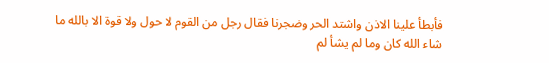فأبطأ علينا الاذن واشتد الحر وضجرنا فقال رجل من القوم لا حول ولا قوة الا بالله ما شاء الله كان وما لم يشأ لم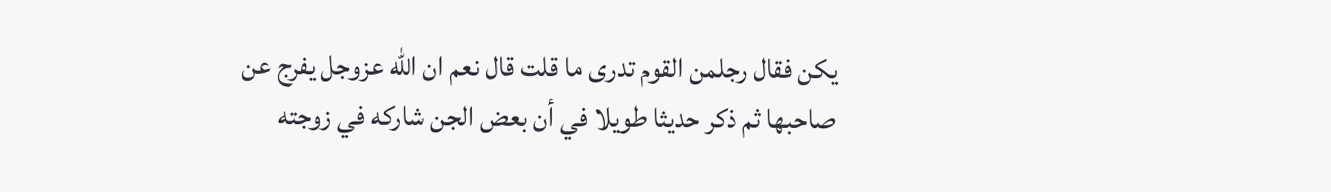يكن فقال رجلمن القوم تدرى ما قلت قال نعم ان الله عزوجل يفرج عن صاحبها ثم ذكر حديثا طويلا في أن بعض الجن شاركه في زوجته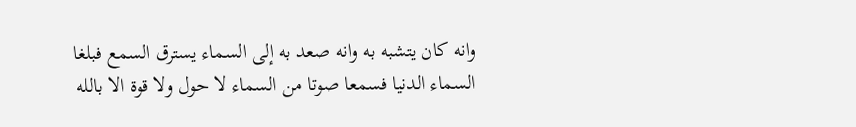وانه كان يتشبه به وانه صعد به إلى السماء يسترق السمع فبلغا السماء الدنيا فسمعا صوتا من السماء لا حول ولا قوة الا بالله